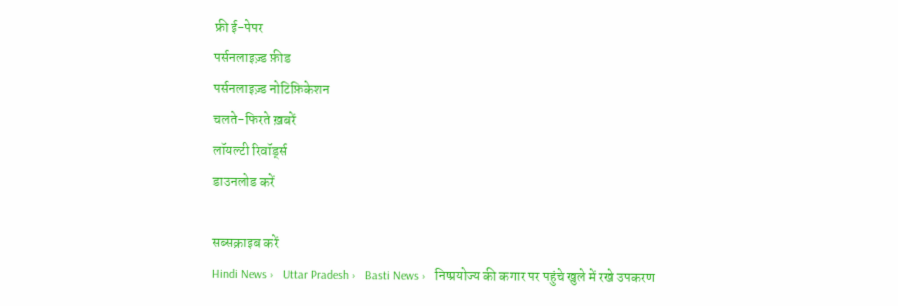फ्री ई-पेपर
पर्सनलाइज़्ड फ़ीड
पर्सनलाइज़्ड नोटिफ़िकेशन
चलते-फिरते ख़बरें
लॉयल्टी रिवॉर्ड्स
डाउनलोड करें

सब्सक्राइब करें
Hindi News ›   Uttar Pradesh ›   Basti News ›   निष्प्रयोज्य की कगार पर पहुंचे खुले में रखे उपकरण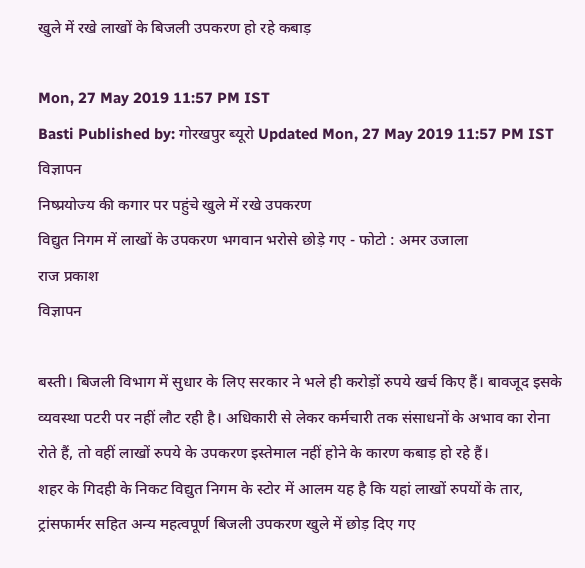खुले में रखे लाखों के बिजली उपकरण हो रहे कबाड़

Mon, 27 May 2019 11:57 PM IST
Basti Published by: गोरखपुर ब्यूरो Updated Mon, 27 May 2019 11:57 PM IST
विज्ञापन
निष्प्रयोज्य की कगार पर पहुंचे खुले में रखे उपकरण
विद्युत निगम में लाखों के उपकरण भगवान भरोसे छोड़े गए - फोटो : अमर उजाला
राज प्रकाश
विज्ञापन

बस्ती। बिजली विभाग में सुधार के लिए सरकार ने भले ही करोड़ों रुपये खर्च किए हैं। बावजूद इसके व्यवस्था पटरी पर नहीं लौट रही है। अधिकारी से लेकर कर्मचारी तक संसाधनों के अभाव का रोना रोते हैं, तो वहीं लाखों रुपये के उपकरण इस्तेमाल नहीं होने के कारण कबाड़ हो रहे हैं।
शहर के गिदही के निकट विद्युत निगम के स्टोर में आलम यह है कि यहां लाखों रुपयों के तार, ट्रांसफार्मर सहित अन्य महत्वपूर्ण बिजली उपकरण खुले में छोड़ दिए गए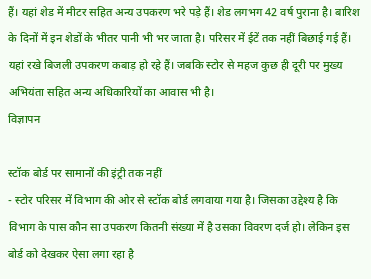हैं। यहां शेड में मीटर सहित अन्य उपकरण भरे पड़े हैं। शेड लगभग 42 वर्ष पुराना है। बारिश के दिनों में इन शेडों के भीतर पानी भी भर जाता है। परिसर में ईटें तक नहीं बिछाई गई हैं। यहां रखे बिजली उपकरण कबाड़ हो रहे हैं। जबकि स्टोर से महज कुछ ही दूरी पर मुख्य अभियंता सहित अन्य अधिकारियों का आवास भी है।
विज्ञापन

स्टॉक बोर्ड पर सामानों की इंट्री तक नहीं
- स्टोर परिसर में विभाग की ओर से स्टॉक बोर्ड लगवाया गया है। जिसका उद्देश्य है कि विभाग के पास कौन सा उपकरण कितनी संख्या में है उसका विवरण दर्ज हो। लेकिन इस बोर्ड को देखकर ऐसा लगा रहा है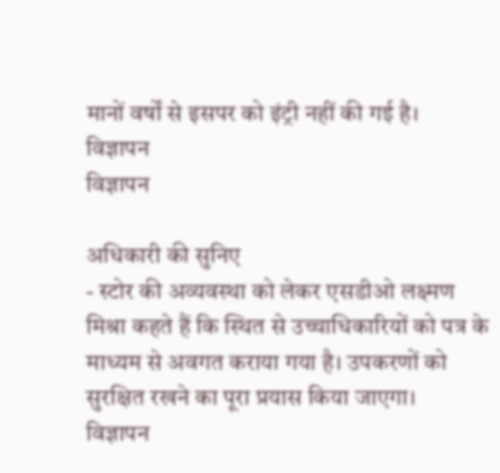मानों वर्षों से इसपर को इंट्री नहीं की गई है।
विज्ञापन
विज्ञापन

अधिकारी की सुनिए
- स्टोर की अव्यवस्था को लेकर एसडीओ लक्ष्मण मिश्रा कहते हैं कि स्थित से उच्चाधिकारियों को पत्र के माध्यम से अवगत कराया गया है। उपकरणों को सुरक्षित रखने का पूरा प्रयास किया जाएगा।
विज्ञापन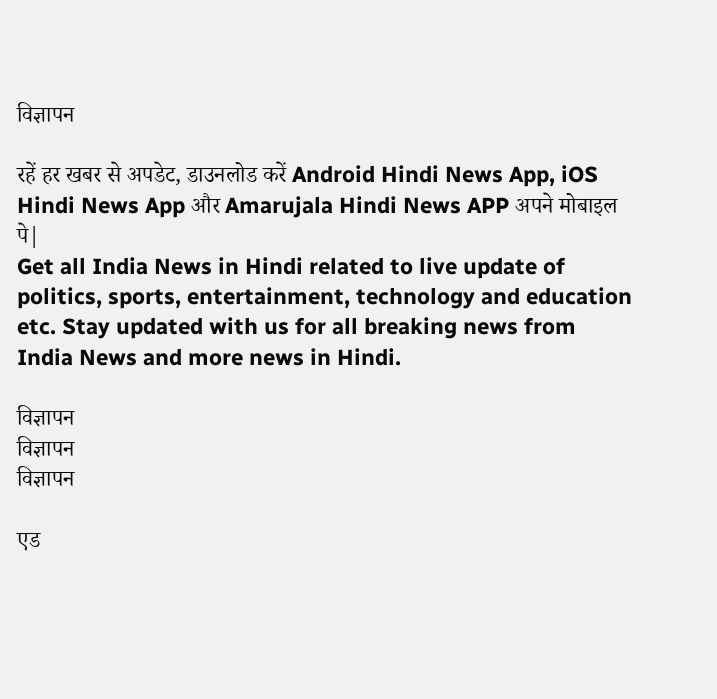विज्ञापन

रहें हर खबर से अपडेट, डाउनलोड करें Android Hindi News App, iOS Hindi News App और Amarujala Hindi News APP अपने मोबाइल पे|
Get all India News in Hindi related to live update of politics, sports, entertainment, technology and education etc. Stay updated with us for all breaking news from India News and more news in Hindi.

विज्ञापन
विज्ञापन
विज्ञापन

एड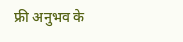फ्री अनुभव के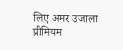लिए अमर उजाला प्रीमियम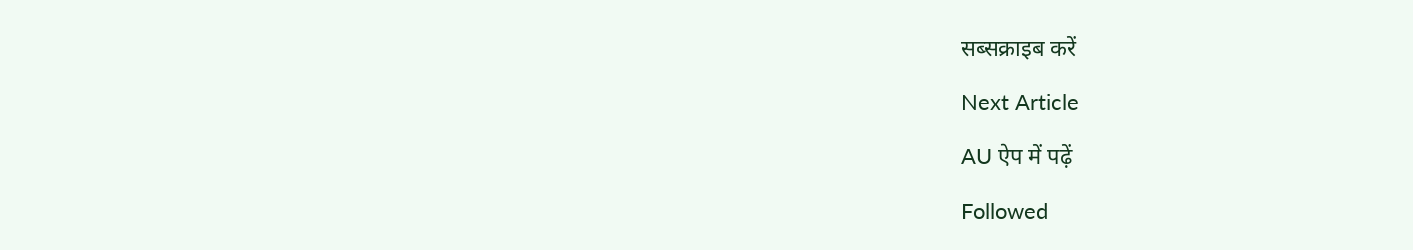सब्सक्राइब करें

Next Article

AU ऐप में पढ़ें

Followed